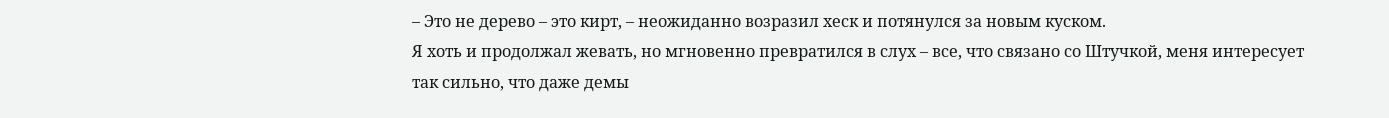– Это не дерево – это кирт, – неожиданно возразил хеск и потянулся за новым куском.
Я хоть и продолжал жевать, но мгновенно превратился в слух – все, что связано со Штучкой, меня интересует так сильно, что даже демы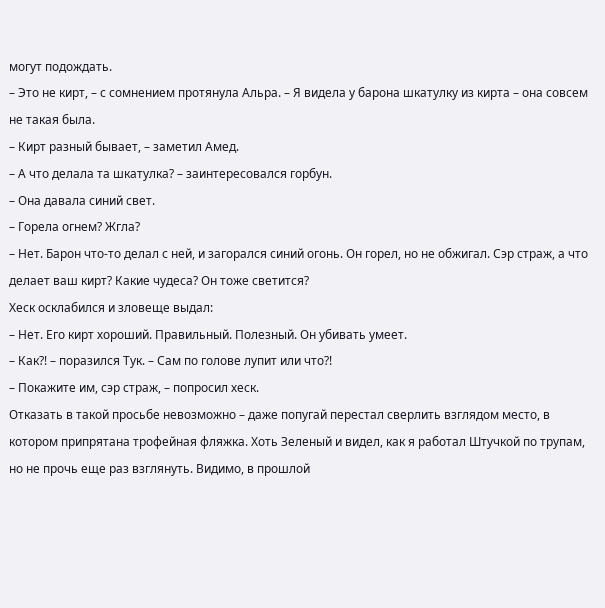могут подождать.
– Это не кирт, – с сомнением протянула Альра. – Я видела у барона шкатулку из кирта – она совсем не такая была.
– Кирт разный бывает, – заметил Амед.
– А что делала та шкатулка? – заинтересовался горбун.
– Она давала синий свет.
– Горела огнем? Жгла?
– Нет. Барон что-то делал с ней, и загорался синий огонь. Он горел, но не обжигал. Сэр страж, а что делает ваш кирт? Какие чудеса? Он тоже светится?
Хеск осклабился и зловеще выдал:
– Нет. Его кирт хороший. Правильный. Полезный. Он убивать умеет.
– Как?! – поразился Тук. – Сам по голове лупит или что?!
– Покажите им, сэр страж, – попросил хеск.
Отказать в такой просьбе невозможно – даже попугай перестал сверлить взглядом место, в котором припрятана трофейная фляжка. Хоть Зеленый и видел, как я работал Штучкой по трупам, но не прочь еще раз взглянуть. Видимо, в прошлой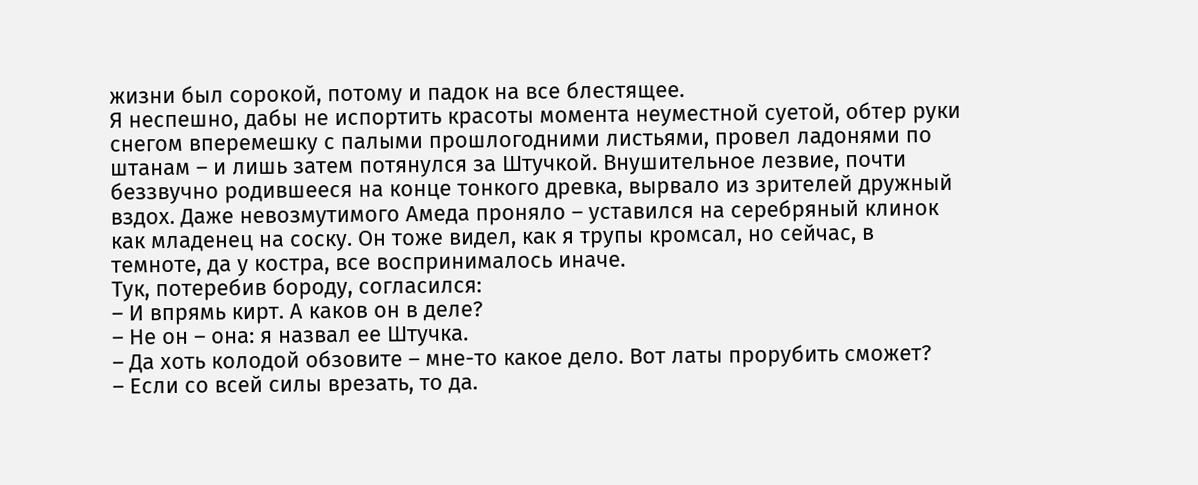жизни был сорокой, потому и падок на все блестящее.
Я неспешно, дабы не испортить красоты момента неуместной суетой, обтер руки снегом вперемешку с палыми прошлогодними листьями, провел ладонями по штанам – и лишь затем потянулся за Штучкой. Внушительное лезвие, почти беззвучно родившееся на конце тонкого древка, вырвало из зрителей дружный вздох. Даже невозмутимого Амеда проняло – уставился на серебряный клинок как младенец на соску. Он тоже видел, как я трупы кромсал, но сейчас, в темноте, да у костра, все воспринималось иначе.
Тук, потеребив бороду, согласился:
– И впрямь кирт. А каков он в деле?
– Не он – она: я назвал ее Штучка.
– Да хоть колодой обзовите – мне-то какое дело. Вот латы прорубить сможет?
– Если со всей силы врезать, то да.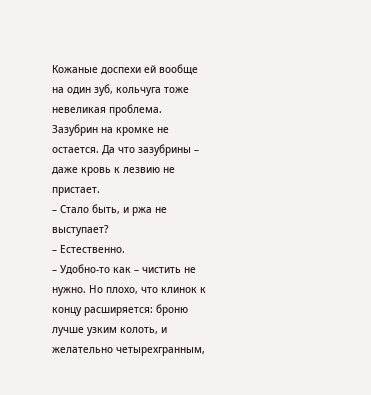Кожаные доспехи ей вообще на один зуб, кольчуга тоже невеликая проблема. Зазубрин на кромке не остается. Да что зазубрины – даже кровь к лезвию не пристает.
– Стало быть, и ржа не выступает?
– Естественно.
– Удобно-то как – чистить не нужно. Но плохо, что клинок к концу расширяется: броню лучше узким колоть, и желательно четырехгранным,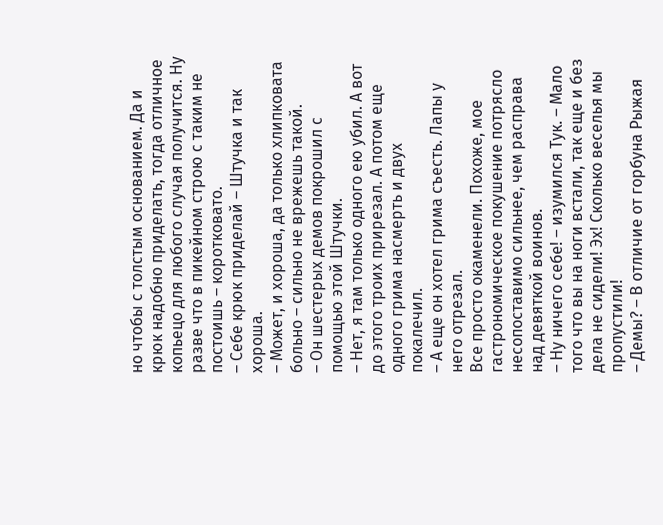но чтобы с толстым основанием. Да и крюк надобно приделать, тогда отличное копьецо для любого случая получится. Ну разве что в пикейном строю с таким не постоишь – коротковато.
– Себе крюк приделай – Штучка и так хороша.
– Может, и хороша, да только хлипковата больно – сильно не врежешь такой.
– Он шестерых демов покрошил с помощью этой Штучки.
– Нет, я там только одного ею убил. А вот до этого троих прирезал. А потом еще одного грима насмерть и двух покалечил.
– А еще он хотел грима съесть. Лапы у него отрезал.
Все просто окаменели. Похоже, мое гастрономическое покушение потрясло несопоставимо сильнее, чем расправа над девяткой воинов.
– Ну ничего себе! – изумился Тук. – Мало того что вы на ноги встали, так еще и без дела не сидели! Эх! Сколько веселья мы пропустили!
– Демы? – В отличие от горбуна Рыжая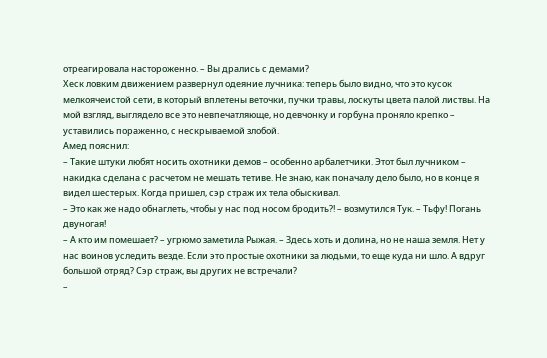отреагировала настороженно. – Вы дрались с демами?
Хеск ловким движением развернул одеяние лучника: теперь было видно, что это кусок мелкоячеистой сети, в который вплетены веточки, пучки травы, лоскуты цвета палой листвы. На мой взгляд, выглядело все это невпечатляюще, но девчонку и горбуна проняло крепко – уставились пораженно, с нескрываемой злобой.
Амед пояснил:
– Такие штуки любят носить охотники демов – особенно арбалетчики. Этот был лучником – накидка сделана с расчетом не мешать тетиве. Не знаю, как поначалу дело было, но в конце я видел шестерых. Когда пришел, сэр страж их тела обыскивал.
– Это как же надо обнаглеть, чтобы у нас под носом бродить?! – возмутился Тук. – Тьфу! Погань двуногая!
– А кто им помешает? – угрюмо заметила Рыжая. – Здесь хоть и долина, но не наша земля. Нет у нас воинов уследить везде. Если это простые охотники за людьми, то еще куда ни шло. А вдруг большой отряд? Сэр страж, вы других не встречали?
–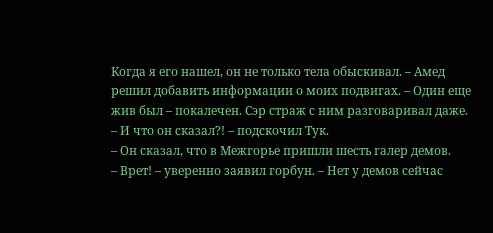Когда я его нашел, он не только тела обыскивал. – Амед решил добавить информации о моих подвигах. – Один еще жив был – покалечен. Сэр страж с ним разговаривал даже.
– И что он сказал?! – подскочил Тук.
– Он сказал, что в Межгорье пришли шесть галер демов.
– Врет! – уверенно заявил горбун. – Нет у демов сейчас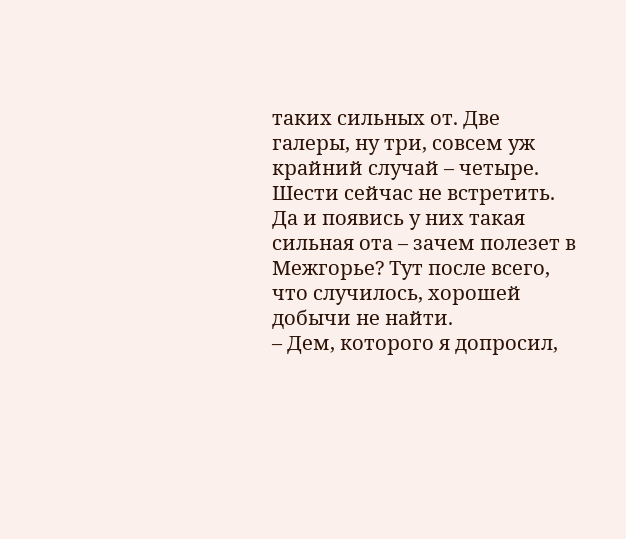таких сильных от. Две галеры, ну три, совсем уж крайний случай – четыре. Шести сейчас не встретить. Да и появись у них такая сильная ота – зачем полезет в Межгорье? Тут после всего, что случилось, хорошей добычи не найти.
– Дем, которого я допросил,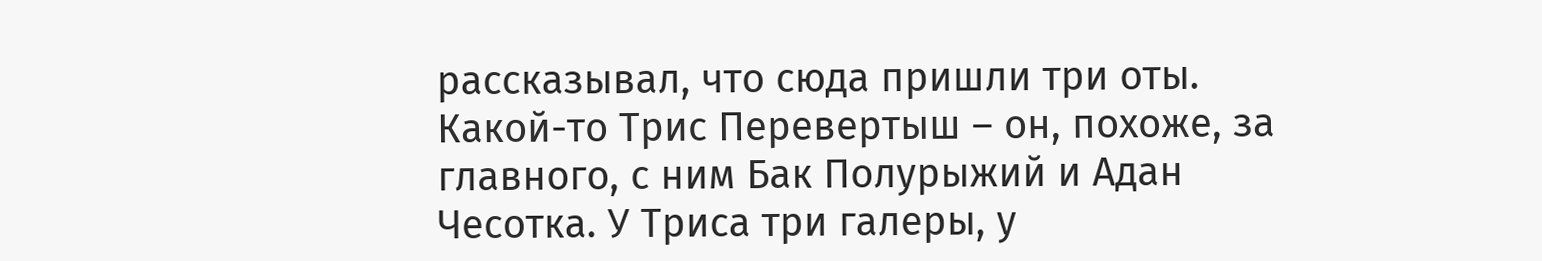рассказывал, что сюда пришли три оты. Какой-то Трис Перевертыш – он, похоже, за главного, с ним Бак Полурыжий и Адан Чесотка. У Триса три галеры, у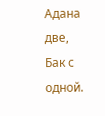Адана две, Бак с одной.